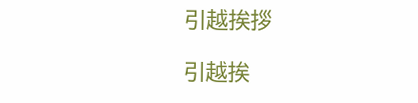引越挨拶

引越挨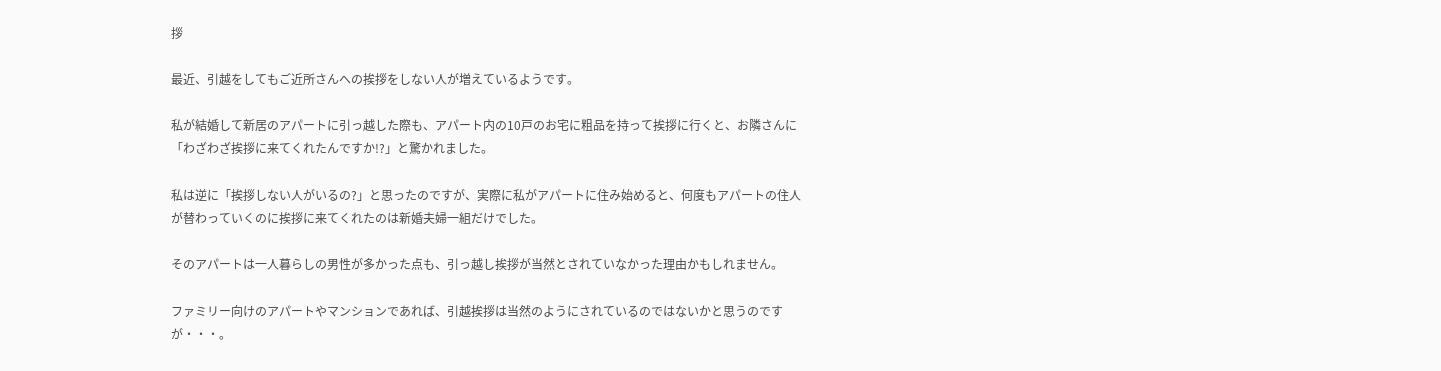拶

最近、引越をしてもご近所さんへの挨拶をしない人が増えているようです。

私が結婚して新居のアパートに引っ越した際も、アパート内の10戸のお宅に粗品を持って挨拶に行くと、お隣さんに「わざわざ挨拶に来てくれたんですか!?」と驚かれました。

私は逆に「挨拶しない人がいるの?」と思ったのですが、実際に私がアパートに住み始めると、何度もアパートの住人が替わっていくのに挨拶に来てくれたのは新婚夫婦一組だけでした。

そのアパートは一人暮らしの男性が多かった点も、引っ越し挨拶が当然とされていなかった理由かもしれません。

ファミリー向けのアパートやマンションであれば、引越挨拶は当然のようにされているのではないかと思うのですが・・・。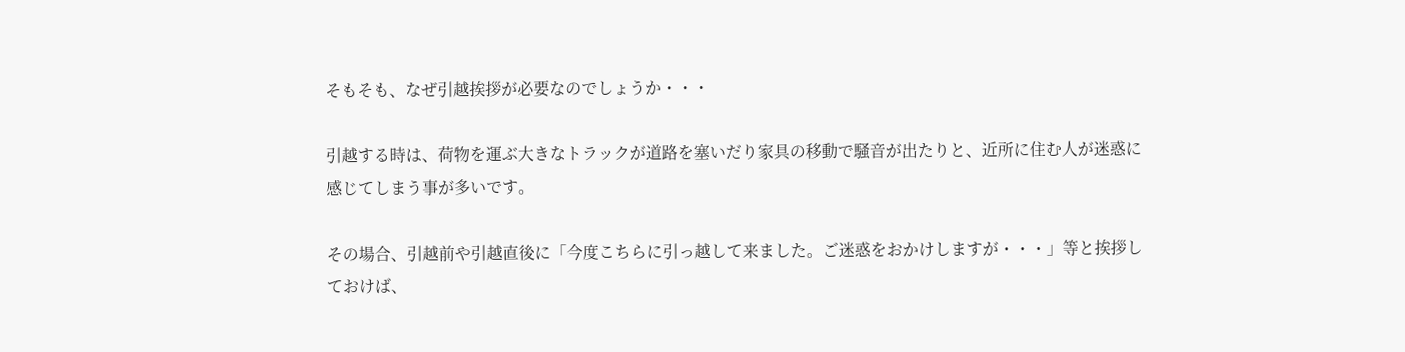そもそも、なぜ引越挨拶が必要なのでしょうか・・・

引越する時は、荷物を運ぶ大きなトラックが道路を塞いだり家具の移動で騒音が出たりと、近所に住む人が迷惑に感じてしまう事が多いです。

その場合、引越前や引越直後に「今度こちらに引っ越して来ました。ご迷惑をおかけしますが・・・」等と挨拶しておけば、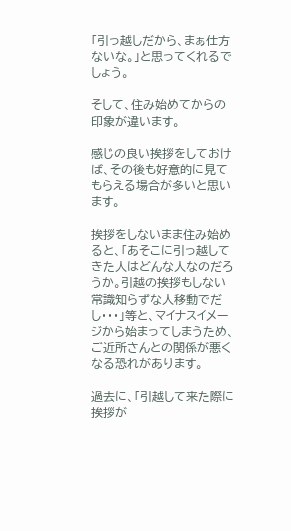「引っ越しだから、まぁ仕方ないな。」と思ってくれるでしょう。

そして、住み始めてからの印象が違います。

感じの良い挨拶をしておけば、その後も好意的に見てもらえる場合が多いと思います。

挨拶をしないまま住み始めると、「あそこに引っ越してきた人はどんな人なのだろうか。引越の挨拶もしない常識知らずな人移動でだし・・・」等と、マイナスイメージから始まってしまうため、ご近所さんとの関係が悪くなる恐れがあります。

過去に、「引越して来た際に挨拶が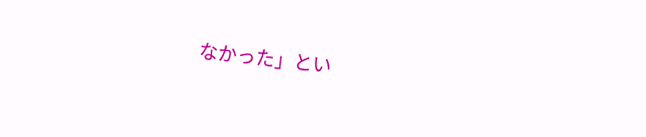なかった」とい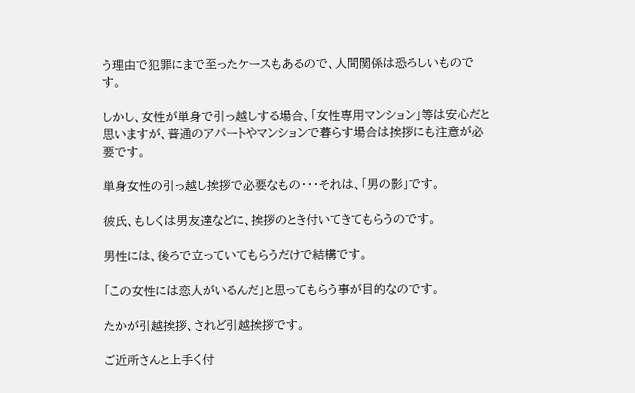う理由で犯罪にまで至ったケースもあるので、人間関係は恐ろしいものです。

しかし、女性が単身で引っ越しする場合、「女性専用マンション」等は安心だと思いますが、普通のアパートやマンションで暮らす場合は挨拶にも注意が必要です。

単身女性の引っ越し挨拶で必要なもの・・・それは、「男の影」です。

彼氏、もしくは男友達などに、挨拶のとき付いてきてもらうのです。

男性には、後ろで立っていてもらうだけで結構です。

「この女性には恋人がいるんだ」と思ってもらう事が目的なのです。

たかが引越挨拶、されど引越挨拶です。

ご近所さんと上手く付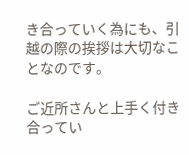き合っていく為にも、引越の際の挨拶は大切なことなのです。

ご近所さんと上手く付き合ってい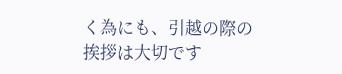く為にも、引越の際の挨拶は大切です